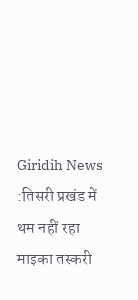Giridih News :तिसरी प्रखंड में थम नहीं रहा माइका तस्करी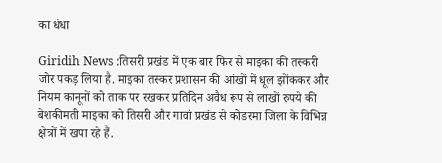का धंधा

Giridih News :तिसरी प्रखंड में एक बार फिर से माइका की तस्करी जोर पकड़ लिया है. माइका तस्कर प्रशासन की आंखों में धूल झोंककर और नियम कानूनों को ताक पर रखकर प्रतिदिन अवैध रूप से लाखों रुपये की बेशकीमती माइका को तिसरी और गावां प्रखंड से कोडरमा जिला के विभिन्न क्षेत्रों में खपा रहे हैं.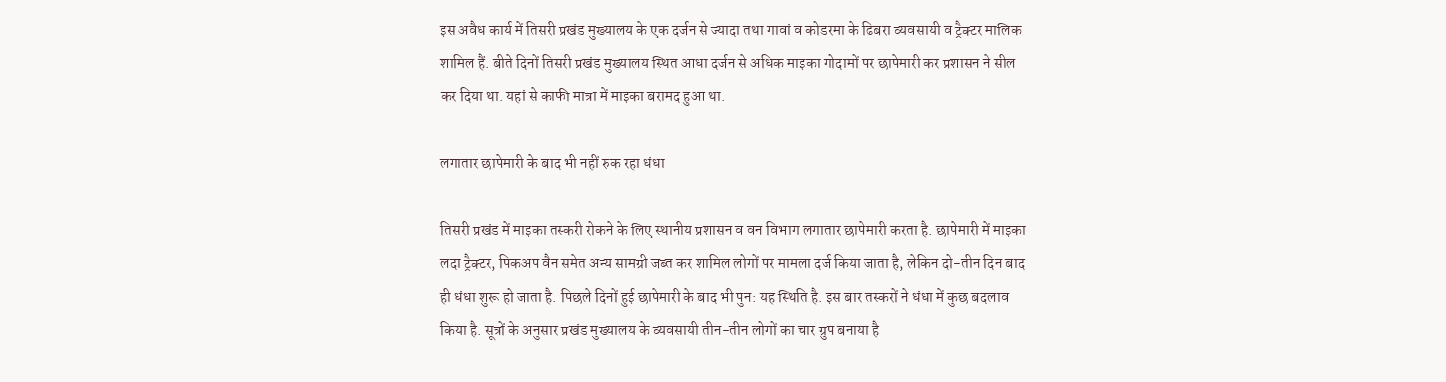इस अवैध कार्य में तिसरी प्रखंड मुख्यालय के एक दर्जन से ज्यादा तथा गावां व कोडरमा के ढिबरा व्यवसायी व ट्रैक्टर मालिक शामिल हैं. बीते दिनों तिसरी प्रखंड मुख्यालय स्थित आधा दर्जन से अधिक माइका गोदामों पर छापेमारी कर प्रशासन ने सील कर दिया था. यहां से काफी मात्रा में माइका बरामद हुआ था.

लगातार छापेमारी के बाद भी नहीं रुक रहा धंधा

तिसरी प्रखंड में माइका तस्करी रोकने के लिए स्थानीय प्रशासन व वन विभाग लगातार छापेमारी करता है. छापेमारी में माइका लदा ट्रैक्टर, पिकअप वैन समेत अन्य सामग्री जब्त कर शामिल लोगों पर मामला दर्ज किया जाता है, लेकिन दो-तीन दिन बाद ही धंधा शुरू हो जाता है. पिछले दिनों हुई छापेमारी के बाद भी पुन: यह स्थिति है. इस बार तस्करों ने धंधा में कुछ बदलाव किया है. सूत्रों के अनुसार प्रखंड मुख्यालय के व्यवसायी तीन-तीन लोगों का चार ग्रुप बनाया है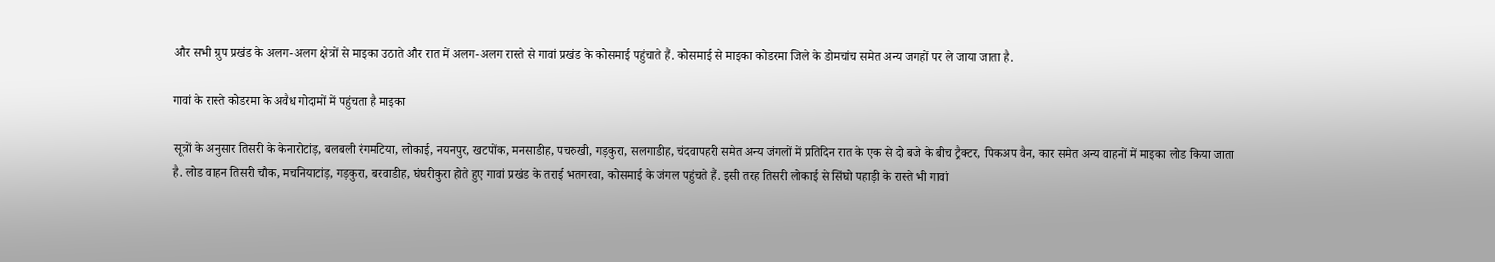और सभी ग्रुप प्रखंड के अलग-अलग क्षेत्रों से माइका उठाते और रात में अलग-अलग रास्ते से गावां प्रखंड के कोसमाई पहुंचाते हैं. कोसमाई से माइका कोडरमा जिले के डोमचांच समेत अन्य जगहों पर ले जाया जाता है.

गावां के रास्ते कोडरमा के अवैध गोदामों में पहुंचता है माइका

सूत्रों के अनुसार तिसरी के केनारोटांड़, बलबली रंगमटिया, लोकाई, नयनपुर, खटपोंक, मनसाडीह, पचरुखी, गड़कुरा, सलगाडीह, चंदवापहरी समेत अन्य जंगलों में प्रतिदिन रात के एक से दो बजे के बीच ट्रैक्टर, पिकअप वैन, कार समेत अन्य वाहनों में माइका लोड किया जाता है. लोड वाहन तिसरी चौक, मचनियाटांड़, गड़कुरा, बरवाडीह, घंघरीकुरा होते हुए गावां प्रखंड के तराई भतगरवा, कोसमाई के जंगल पहुंचते हैं. इसी तरह तिसरी लोकाई से सिंघो पहाड़ी के रास्ते भी गावां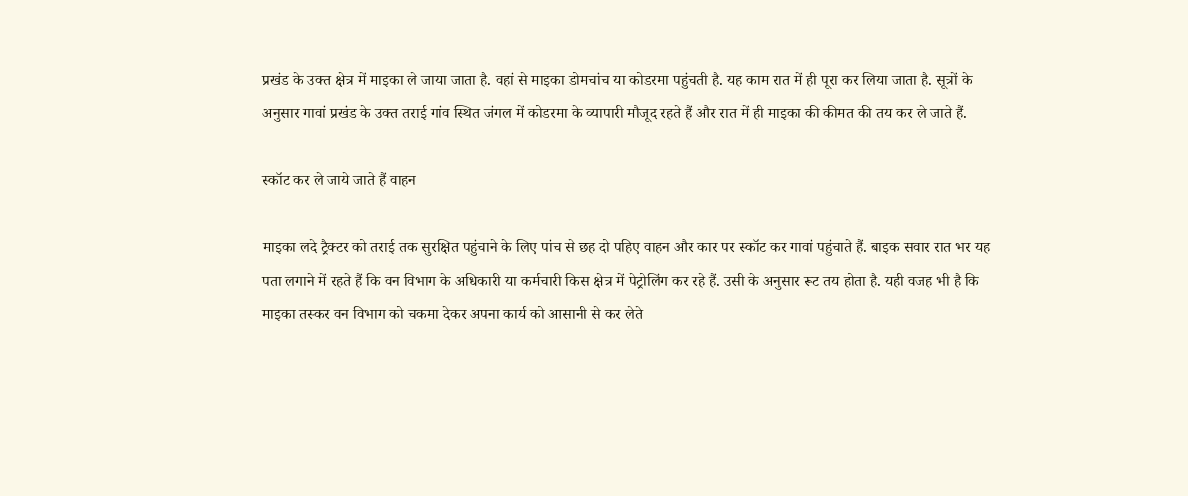प्रखंड के उक्त क्षेत्र में माइका ले जाया जाता है. वहां से माइका डोमचांच या कोडरमा पहुंचती है. यह काम रात में ही पूरा कर लिया जाता है. सूत्रों के अनुसार गावां प्रखंड के उक्त तराई गांव स्थित जंगल में कोडरमा के व्यापारी मौजूद रहते हैं और रात में ही माइका की कीमत की तय कर ले जाते हैं.

स्कॉट कर ले जाये जाते हैं वाहन

माइका लदे ट्रैक्टर को तराई तक सुरक्षित पहुंचाने के लिए पांच से छह दो पहिए वाहन और कार पर स्कॉट कर गावां पहुंचाते हैं. बाइक सवार रात भर यह पता लगाने में रहते हैं कि वन विभाग के अधिकारी या कर्मचारी किस क्षेत्र में पेट्रोलिंग कर रहे हैं. उसी के अनुसार रूट तय होता है. यही वजह भी है कि माइका तस्कर वन विभाग को चकमा देकर अपना कार्य को आसानी से कर लेते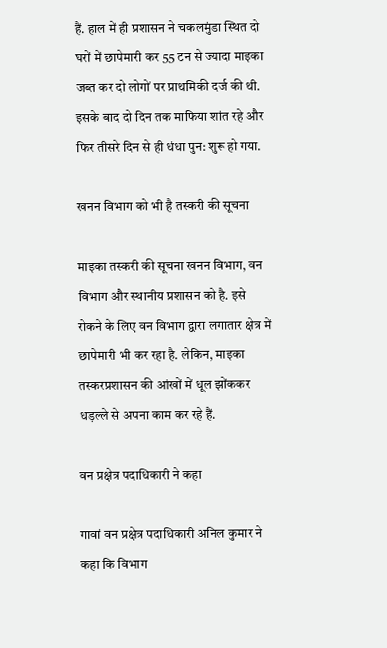हैं. हाल में ही प्रशासन ने चकलमुंडा स्थित दो घरों में छापेमारी कर 55 टन से ज्यादा माइका जब्त कर दो लोगों पर प्राथमिकी दर्ज की थी. इसके बाद दो दिन तक माफिया शांत रहे और फिर तीसरे दिन से ही धंधा पुन: शुरू हो गया.

खनन विभाग को भी है तस्करी की सूचना

माइका तस्करी की सूचना खनन विभाग, वन विभाग और स्थानीय प्रशासन को है. इसे रोकने के लिए वन विभाग द्वारा लगातार क्षेत्र में छापेमारी भी कर रहा है. लेकिन, माइका तस्करप्रशासन की आंखों में धूल झोंककर धड़ल्ले से अपना काम कर रहे हैं.

वन प्रक्षेत्र पदाधिकारी ने कहा

गावां वन प्रक्षेत्र पदाधिकारी अनिल कुमार ने कहा कि विभाग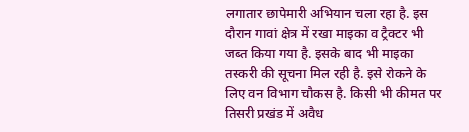लगातार छापेमारी अभियान चला रहा है. इस दौरान गावां क्षेत्र में रखा माइका व ट्रैक्टर भी जब्त किया गया है. इसके बाद भी माइका तस्करी की सूचना मिल रही है. इसे रोकने के लिए वन विभाग चौकस है. किसी भी कीमत पर तिसरी प्रखंड में अवैध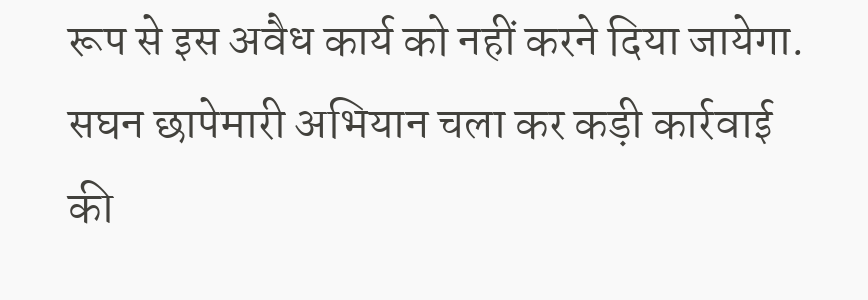रूप से इस अवैध कार्य को नहीं करने दिया जायेगा. सघन छापेमारी अभियान चला कर कड़ी कार्रवाई की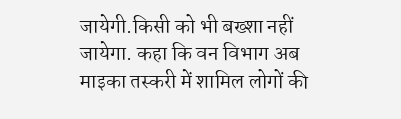जायेगी.किसी को भी बख्शा नहीं जायेगा. कहा कि वन विभाग अब माइका तस्करी में शामिल लोगों की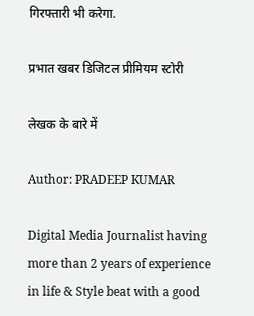गिरफ्तारी भी करेगा.

प्रभात खबर डिजिटल प्रीमियम स्टोरी

लेखक के बारे में

Author: PRADEEP KUMAR

Digital Media Journalist having more than 2 years of experience in life & Style beat with a good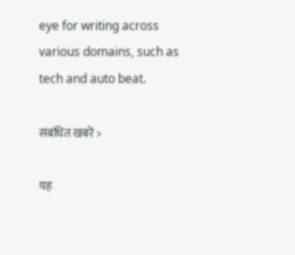eye for writing across various domains, such as tech and auto beat.

संबंधित खबरें >

यह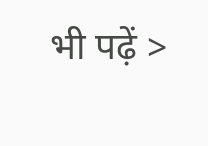भी पढ़ें >